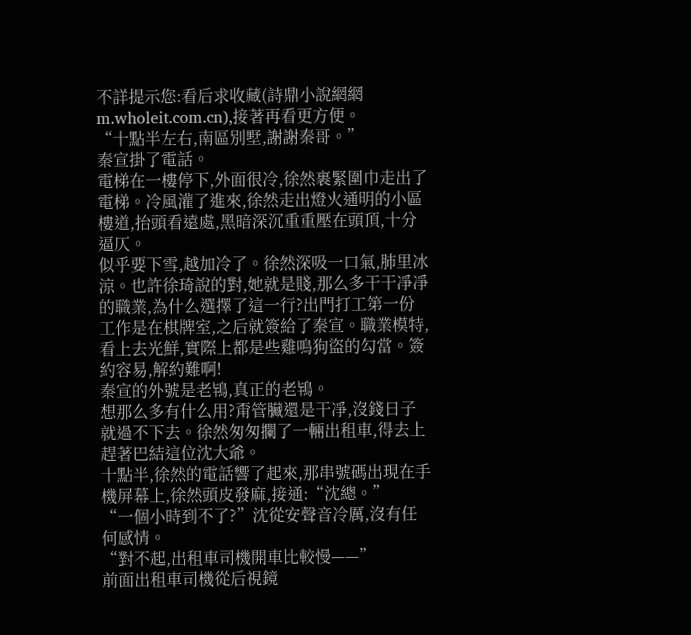不詳提示您:看后求收藏(詩鼎小說網網m.wholeit.com.cn),接著再看更方便。
“十點半左右,南區別墅,謝謝秦哥。”
秦宣掛了電話。
電梯在一樓停下,外面很冷,徐然裹緊圍巾走出了電梯。冷風灌了進來,徐然走出燈火通明的小區樓道,抬頭看遠處,黑暗深沉重重壓在頭頂,十分逼仄。
似乎要下雪,越加冷了。徐然深吸一口氣,肺里冰涼。也許徐琦說的對,她就是賤,那么多干干凈凈的職業,為什么選擇了這一行?出門打工第一份工作是在棋牌室,之后就簽給了秦宣。職業模特,看上去光鮮,實際上都是些雞鳴狗盜的勾當。簽約容易,解約難啊!
秦宣的外號是老鴇,真正的老鴇。
想那么多有什么用?甭管臟還是干凈,沒錢日子就過不下去。徐然匆匆攔了一輛出租車,得去上趕著巴結這位沈大爺。
十點半,徐然的電話響了起來,那串號碼出現在手機屏幕上,徐然頭皮發麻,接通:“沈總。”
“一個小時到不了?”沈從安聲音冷厲,沒有任何感情。
“對不起,出租車司機開車比較慢——”
前面出租車司機從后視鏡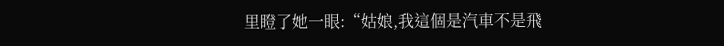里瞪了她一眼:“姑娘,我這個是汽車不是飛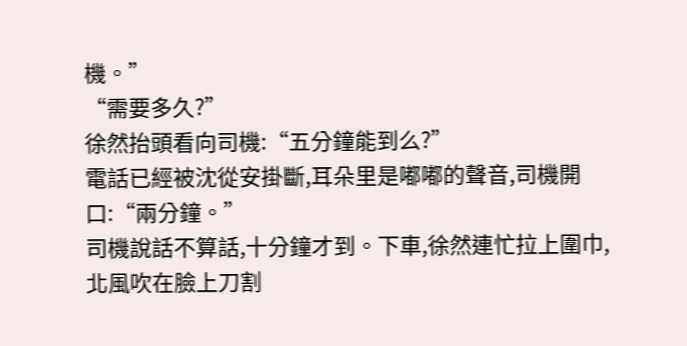機。”
“需要多久?”
徐然抬頭看向司機:“五分鐘能到么?”
電話已經被沈從安掛斷,耳朵里是嘟嘟的聲音,司機開口:“兩分鐘。”
司機說話不算話,十分鐘才到。下車,徐然連忙拉上圍巾,北風吹在臉上刀割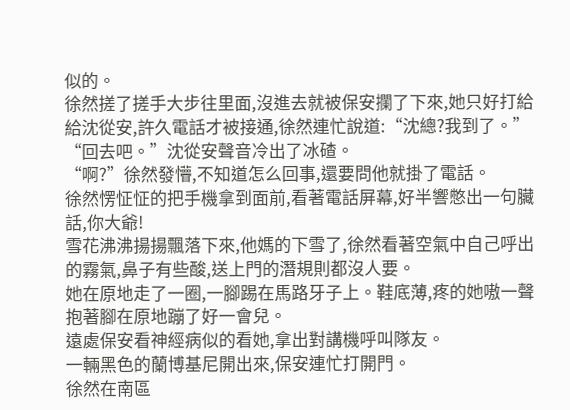似的。
徐然搓了搓手大步往里面,沒進去就被保安攔了下來,她只好打給給沈從安,許久電話才被接通,徐然連忙說道:“沈總?我到了。”
“回去吧。”沈從安聲音冷出了冰碴。
“啊?”徐然發懵,不知道怎么回事,還要問他就掛了電話。
徐然愣怔怔的把手機拿到面前,看著電話屏幕,好半響憋出一句臟話,你大爺!
雪花沸沸揚揚飄落下來,他媽的下雪了,徐然看著空氣中自己呼出的霧氣,鼻子有些酸,送上門的潛規則都沒人要。
她在原地走了一圈,一腳踢在馬路牙子上。鞋底薄,疼的她嗷一聲抱著腳在原地蹦了好一會兒。
遠處保安看神經病似的看她,拿出對講機呼叫隊友。
一輛黑色的蘭博基尼開出來,保安連忙打開門。
徐然在南區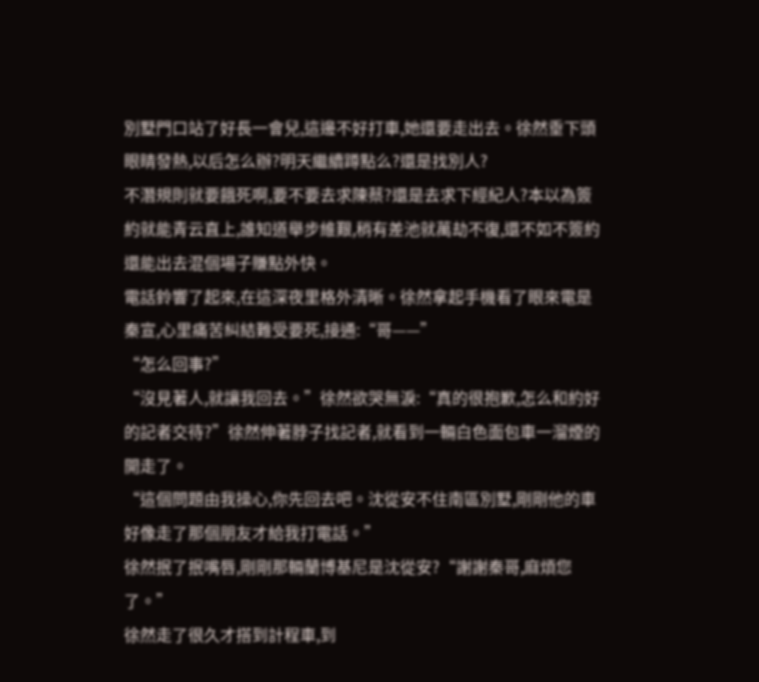別墅門口站了好長一會兒,這邊不好打車,她還要走出去。徐然垂下頭眼睛發熱,以后怎么辦?明天繼續蹲點么?還是找別人?
不潛規則就要餓死啊,要不要去求陳蔡?還是去求下經紀人?本以為簽約就能青云直上,誰知道舉步維艱,稍有差池就萬劫不復,還不如不簽約還能出去混個場子賺點外快。
電話鈴響了起來,在這深夜里格外清晰。徐然拿起手機看了眼來電是秦宣,心里痛苦糾結難受要死,接通:“哥——”
“怎么回事?”
“沒見著人,就讓我回去。”徐然欲哭無淚:“真的很抱歉,怎么和約好的記者交待?”徐然伸著脖子找記者,就看到一輛白色面包車一溜煙的開走了。
“這個問題由我操心,你先回去吧。沈從安不住南區別墅,剛剛他的車好像走了那個朋友才給我打電話。”
徐然抿了抿嘴唇,剛剛那輛蘭博基尼是沈從安?“謝謝秦哥,麻煩您了。”
徐然走了很久才搭到計程車,到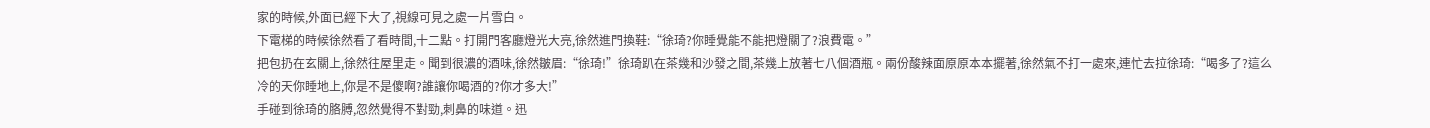家的時候,外面已經下大了,視線可見之處一片雪白。
下電梯的時候徐然看了看時間,十二點。打開門客廳燈光大亮,徐然進門換鞋:“徐琦?你睡覺能不能把燈關了?浪費電。”
把包扔在玄關上,徐然往屋里走。聞到很濃的酒味,徐然皺眉:“徐琦!”徐琦趴在茶幾和沙發之間,茶幾上放著七八個酒瓶。兩份酸辣面原原本本擺著,徐然氣不打一處來,連忙去拉徐琦:“喝多了?這么冷的天你睡地上,你是不是傻啊?誰讓你喝酒的?你才多大!”
手碰到徐琦的胳膊,忽然覺得不對勁,刺鼻的味道。迅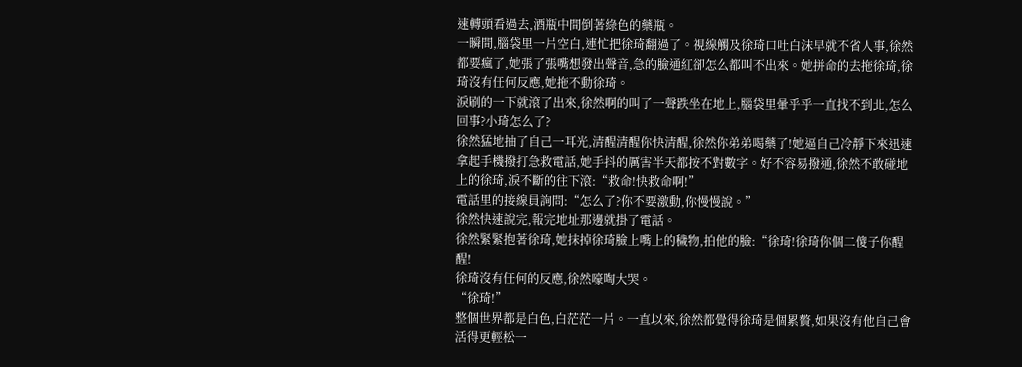速轉頭看過去,酒瓶中間倒著綠色的藥瓶。
一瞬間,腦袋里一片空白,連忙把徐琦翻過了。視線觸及徐琦口吐白沫早就不省人事,徐然都要瘋了,她張了張嘴想發出聲音,急的臉通紅卻怎么都叫不出來。她拼命的去拖徐琦,徐琦沒有任何反應,她拖不動徐琦。
淚刷的一下就滾了出來,徐然啊的叫了一聲跌坐在地上,腦袋里暈乎乎一直找不到北,怎么回事?小琦怎么了?
徐然猛地抽了自己一耳光,清醒清醒你快清醒,徐然你弟弟喝藥了!她逼自己冷靜下來迅速拿起手機撥打急救電話,她手抖的厲害半天都按不對數字。好不容易撥通,徐然不敢碰地上的徐琦,淚不斷的往下滾:“救命!快救命啊!”
電話里的接線員詢問:“怎么了?你不要激動,你慢慢說。”
徐然快速說完,報完地址那邊就掛了電話。
徐然緊緊抱著徐琦,她抹掉徐琦臉上嘴上的穢物,拍他的臉:“徐琦!徐琦你個二傻子你醒醒!
徐琦沒有任何的反應,徐然嚎啕大哭。
“徐琦!”
整個世界都是白色,白茫茫一片。一直以來,徐然都覺得徐琦是個累贅,如果沒有他自己會活得更輕松一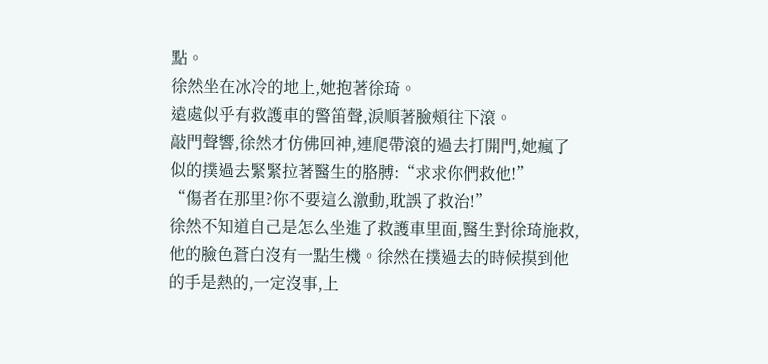點。
徐然坐在冰冷的地上,她抱著徐琦。
遠處似乎有救護車的警笛聲,淚順著臉頰往下滾。
敲門聲響,徐然才仿佛回神,連爬帶滾的過去打開門,她瘋了似的撲過去緊緊拉著醫生的胳膊:“求求你們救他!”
“傷者在那里?你不要這么激動,耽誤了救治!”
徐然不知道自己是怎么坐進了救護車里面,醫生對徐琦施救,他的臉色蒼白沒有一點生機。徐然在撲過去的時候摸到他的手是熱的,一定沒事,上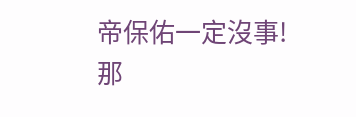帝保佑一定沒事!
那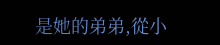是她的弟弟,從小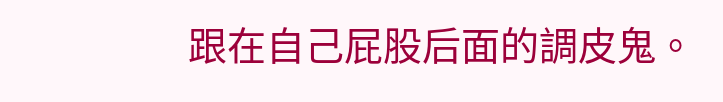跟在自己屁股后面的調皮鬼。